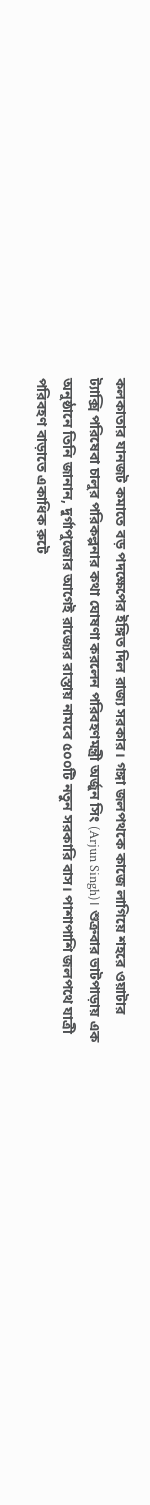কলকাতার যানজট কমাতে বড় পদক্ষেপের ইঙ্গিত দিল রাজ্য সরকার। গঙ্গা জলপথকে কাজে লাগিয়ে শহরে ওয়াটার ট্যাক্সি পরিষেবা চালুর পরিকল্পনার কথা ঘোষণা করলেন পরিবহণমন্ত্রী অর্জুন সিং (Arjun Singh)। শুক্রবার ভাটপাড়ায় এক অনুষ্ঠানে তিনি জানান, দুর্গাপুজোর আগেই রাজ্যের রাস্তায় নামবে ৫০০টি নতুন সরকারি বাস। পাশাপাশি জলপথে যাত্রী পরিবহণ বাড়াতে একাধিক রুটে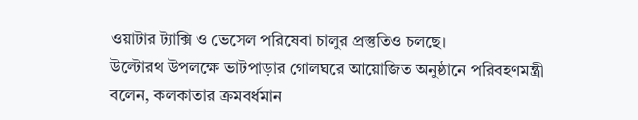ওয়াটার ট্যাক্সি ও ভেসেল পরিষেবা চালুর প্রস্তুতিও চলছে।
উল্টোরথ উপলক্ষে ভাটপাড়ার গোলঘরে আয়োজিত অনুষ্ঠানে পরিবহণমন্ত্রী বলেন, কলকাতার ক্রমবর্ধমান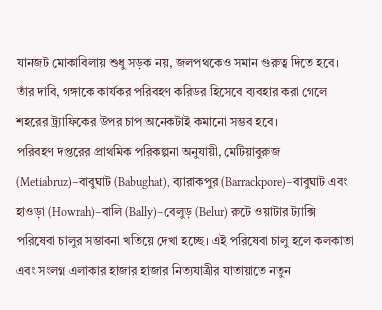যানজট মোকাবিলায় শুধু সড়ক নয়, জলপথকেও সমান গুরুত্ব দিতে হবে। তাঁর দাবি, গঙ্গাকে কার্যকর পরিবহণ করিডর হিসেবে ব্যবহার করা গেলে শহরের ট্র্যাফিকের উপর চাপ অনেকটাই কমানো সম্ভব হবে।
পরিবহণ দপ্তরের প্রাথমিক পরিকল্পনা অনুযায়ী, মেটিয়াবুরুজ (Metiabruz)–বাবুঘাট (Babughat), ব্যারাকপুর (Barrackpore)–বাবুঘাট এবং হাওড়া (Howrah)–বালি (Bally)–বেলুড় (Belur) রুটে ওয়াটার ট্যাক্সি পরিষেবা চালুর সম্ভাবনা খতিয়ে দেখা হচ্ছে। এই পরিষেবা চালু হলে কলকাতা এবং সংলগ্ন এলাকার হাজার হাজার নিত্যযাত্রীর যাতায়াতে নতুন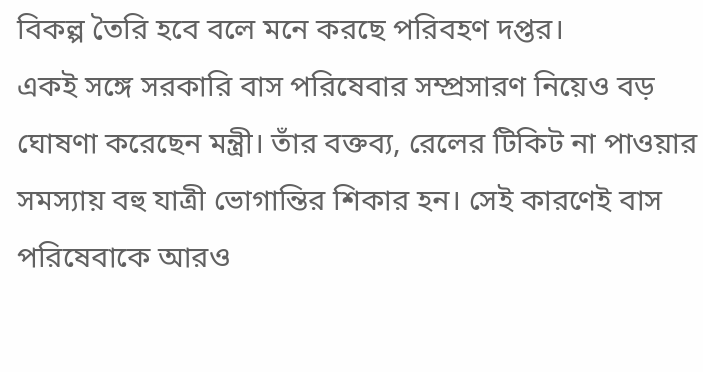বিকল্প তৈরি হবে বলে মনে করছে পরিবহণ দপ্তর।
একই সঙ্গে সরকারি বাস পরিষেবার সম্প্রসারণ নিয়েও বড় ঘোষণা করেছেন মন্ত্রী। তাঁর বক্তব্য, রেলের টিকিট না পাওয়ার সমস্যায় বহু যাত্রী ভোগান্তির শিকার হন। সেই কারণেই বাস পরিষেবাকে আরও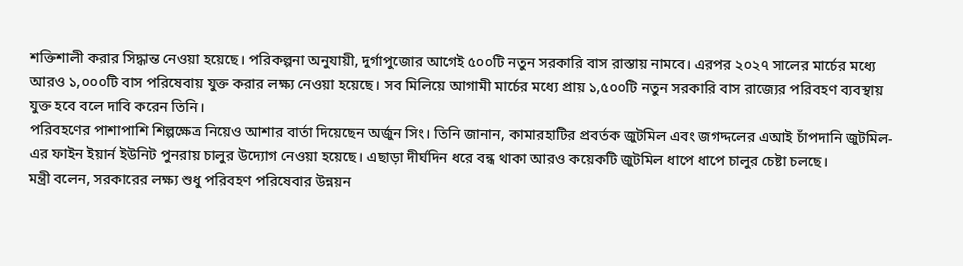শক্তিশালী করার সিদ্ধান্ত নেওয়া হয়েছে। পরিকল্পনা অনুযায়ী, দুর্গাপুজোর আগেই ৫০০টি নতুন সরকারি বাস রাস্তায় নামবে। এরপর ২০২৭ সালের মার্চের মধ্যে আরও ১,০০০টি বাস পরিষেবায় যুক্ত করার লক্ষ্য নেওয়া হয়েছে। সব মিলিয়ে আগামী মার্চের মধ্যে প্রায় ১,৫০০টি নতুন সরকারি বাস রাজ্যের পরিবহণ ব্যবস্থায় যুক্ত হবে বলে দাবি করেন তিনি।
পরিবহণের পাশাপাশি শিল্পক্ষেত্র নিয়েও আশার বার্তা দিয়েছেন অর্জুন সিং। তিনি জানান, কামারহাটির প্রবর্তক জুটমিল এবং জগদ্দলের এআই চাঁপদানি জুটমিল-এর ফাইন ইয়ার্ন ইউনিট পুনরায় চালুর উদ্যোগ নেওয়া হয়েছে। এছাড়া দীর্ঘদিন ধরে বন্ধ থাকা আরও কয়েকটি জুটমিল ধাপে ধাপে চালুর চেষ্টা চলছে।
মন্ত্রী বলেন, সরকারের লক্ষ্য শুধু পরিবহণ পরিষেবার উন্নয়ন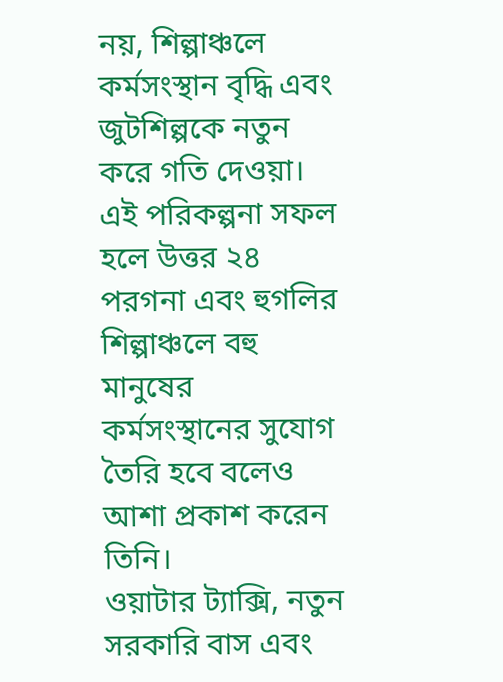নয়, শিল্পাঞ্চলে কর্মসংস্থান বৃদ্ধি এবং জুটশিল্পকে নতুন করে গতি দেওয়া। এই পরিকল্পনা সফল হলে উত্তর ২৪ পরগনা এবং হুগলির শিল্পাঞ্চলে বহু মানুষের কর্মসংস্থানের সুযোগ তৈরি হবে বলেও আশা প্রকাশ করেন তিনি।
ওয়াটার ট্যাক্সি, নতুন সরকারি বাস এবং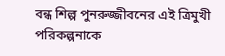বন্ধ শিল্প পুনরুজ্জীবনের এই ত্রিমুখী পরিকল্পনাকে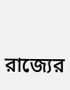রাজ্যের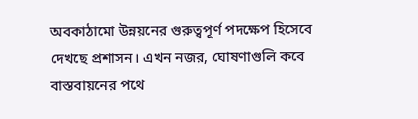অবকাঠামো উন্নয়নের গুরুত্বপূর্ণ পদক্ষেপ হিসেবে দেখছে প্রশাসন। এখন নজর, ঘোষণাগুলি কবে বাস্তবায়নের পথে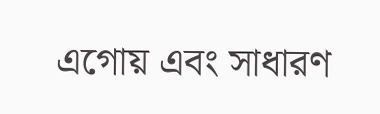এগোয় এবং সাধারণ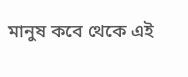মানুষ কবে থেকে এই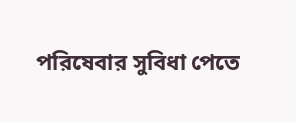পরিষেবার সুবিধা পেতে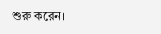শুরু করেন।